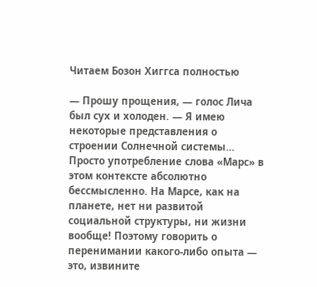Читаем Бозон Хиггса полностью

— Прошу прощения, — голос Лича был сух и холоден. — Я имею некоторые представления о строении Солнечной системы… Просто употребление слова «Марс» в этом контексте абсолютно бессмысленно. На Марсе, как на планете, нет ни развитой социальной структуры, ни жизни вообще! Поэтому говорить о перенимании какого-либо опыта — это, извините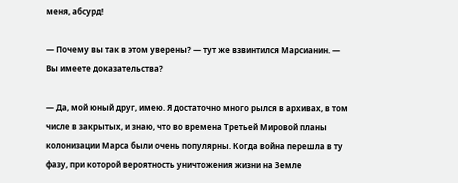меня, абсурд!

— Почему вы так в этом уверены? — тут же взвинтился Марсианин. — Вы имеете доказательства?

— Да, мой юный друг, имею. Я достаточно много рылся в архивах, в том числе в закрытых, и знаю, что во времена Третьей Мировой планы колонизации Марса были очень популярны. Когда война перешла в ту фазу, при которой вероятность уничтожения жизни на Земле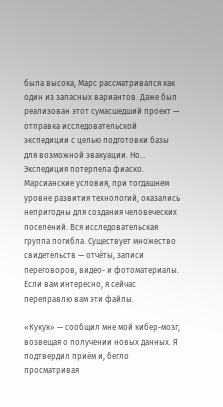была высока, Марс рассматривался как один из запасных вариантов. Даже был реализован этот сумасшедший проект — отправка исследовательской экспедиции с целью подготовки базы для возможной эвакуации. Но… Экспедиция потерпела фиаско. Марсианские условия, при тогдашнем уровне развития технологий, оказались непригодны для создания человеческих поселений. Вся исследовательская группа погибла. Существует множество свидетельств — отчёты, записи переговоров, видео- и фотоматериалы. Если вам интересно, я сейчас переправлю вам эти файлы.

«Кукук» — сообщил мне мой кибер-мозг, возвещая о получении новых данных. Я подтвердил приём и, бегло просматривая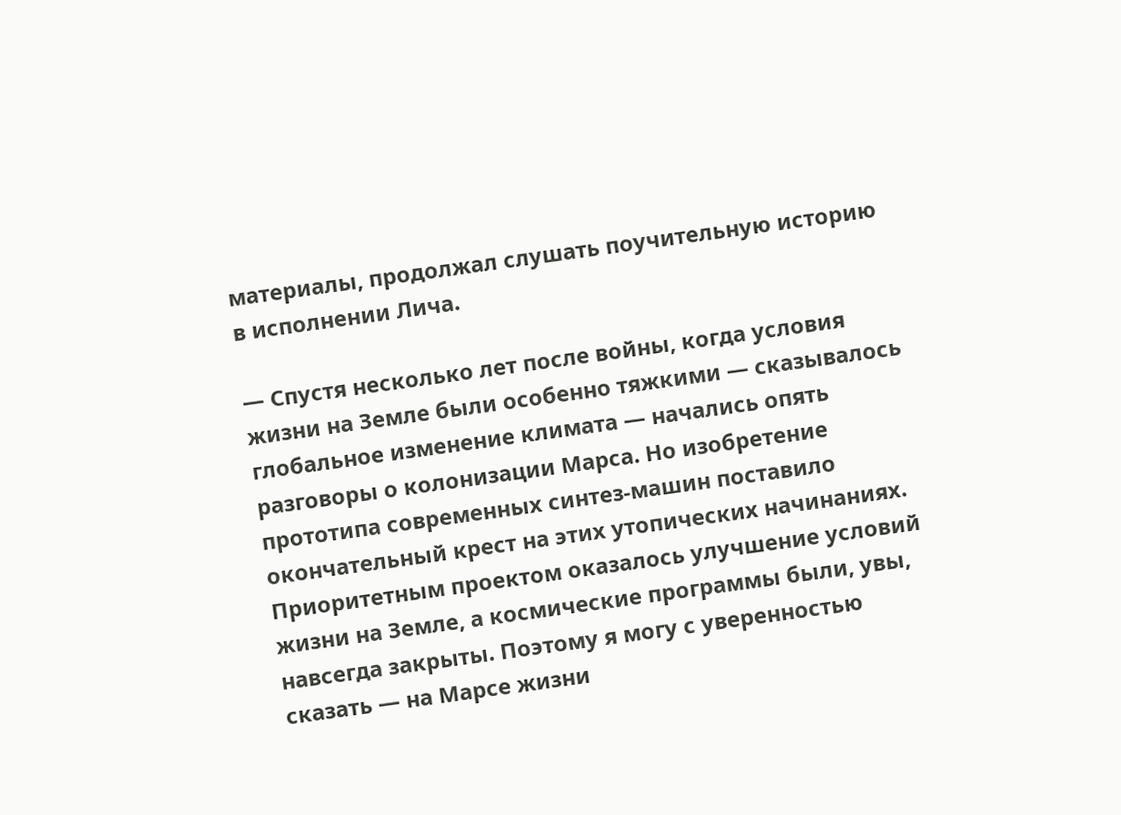материалы, продолжал слушать поучительную историю в исполнении Лича.

— Спустя несколько лет после войны, когда условия жизни на Земле были особенно тяжкими — сказывалось глобальное изменение климата — начались опять разговоры о колонизации Марса. Но изобретение прототипа современных синтез-машин поставило окончательный крест на этих утопических начинаниях. Приоритетным проектом оказалось улучшение условий жизни на Земле, а космические программы были, увы, навсегда закрыты. Поэтому я могу с уверенностью сказать — на Марсе жизни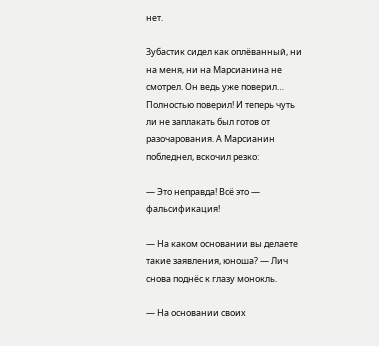нет.

Зубастик сидел как оплёванный, ни на меня, ни на Марсианина не смотрел. Он ведь уже поверил… Полностью поверил! И теперь чуть ли не заплакать был готов от разочарования. А Марсианин побледнел, вскочил резко:

— Это неправда! Всё это — фальсификация!

— На каком основании вы делаете такие заявления, юноша? — Лич снова поднёс к глазу монокль.

— На основании своих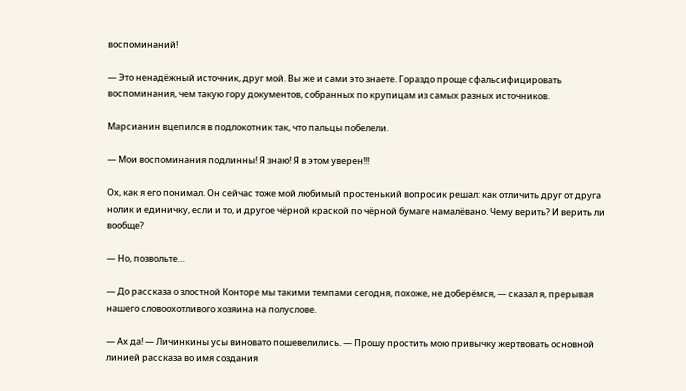воспоминаний!

— Это ненадёжный источник, друг мой. Вы же и сами это знаете. Гораздо проще сфальсифицировать воспоминания, чем такую гору документов, собранных по крупицам из самых разных источников.

Марсианин вцепился в подлокотник так, что пальцы побелели.

— Мои воспоминания подлинны! Я знаю! Я в этом уверен!!!

Ох, как я его понимал. Он сейчас тоже мой любимый простенький вопросик решал: как отличить друг от друга нолик и единичку, если и то, и другое чёрной краской по чёрной бумаге намалёвано. Чему верить? И верить ли вообще?

— Но, позвольте…

— До рассказа о злостной Конторе мы такими темпами сегодня, похоже, не доберёмся, — сказал я, прерывая нашего словоохотливого хозяина на полуслове.

— Ах да! — Личинкины усы виновато пошевелились. — Прошу простить мою привычку жертвовать основной линией рассказа во имя создания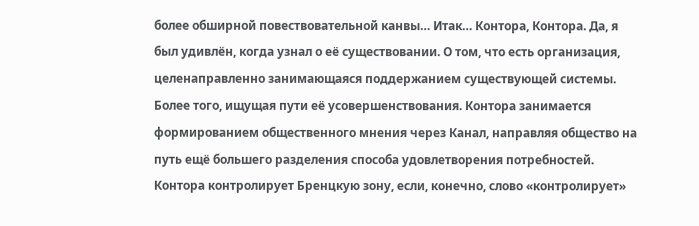более обширной повествовательной канвы… Итак… Контора, Контора. Да, я был удивлён, когда узнал о её существовании. О том, что есть организация, целенаправленно занимающаяся поддержанием существующей системы. Более того, ищущая пути её усовершенствования. Контора занимается формированием общественного мнения через Канал, направляя общество на путь ещё большего разделения способа удовлетворения потребностей. Контора контролирует Бренцкую зону, если, конечно, слово «контролирует»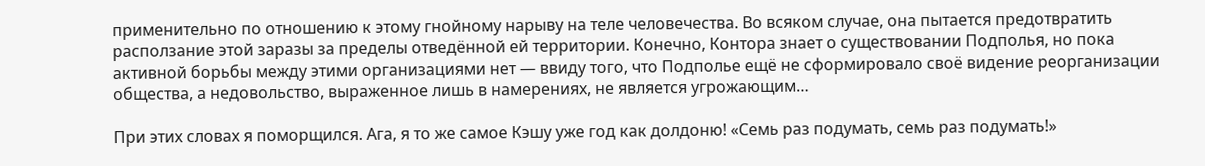применительно по отношению к этому гнойному нарыву на теле человечества. Во всяком случае, она пытается предотвратить расползание этой заразы за пределы отведённой ей территории. Конечно, Контора знает о существовании Подполья, но пока активной борьбы между этими организациями нет — ввиду того, что Подполье ещё не сформировало своё видение реорганизации общества, а недовольство, выраженное лишь в намерениях, не является угрожающим…

При этих словах я поморщился. Ага, я то же самое Кэшу уже год как долдоню! «Семь раз подумать, семь раз подумать!»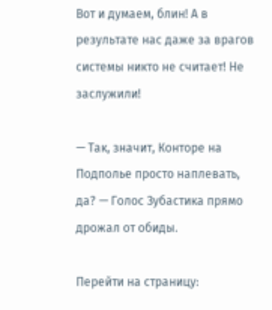Вот и думаем, блин! А в результате нас даже за врагов системы никто не считает! Не заслужили!

— Так, значит, Конторе на Подполье просто наплевать, да? — Голос Зубастика прямо дрожал от обиды.

Перейти на страницу: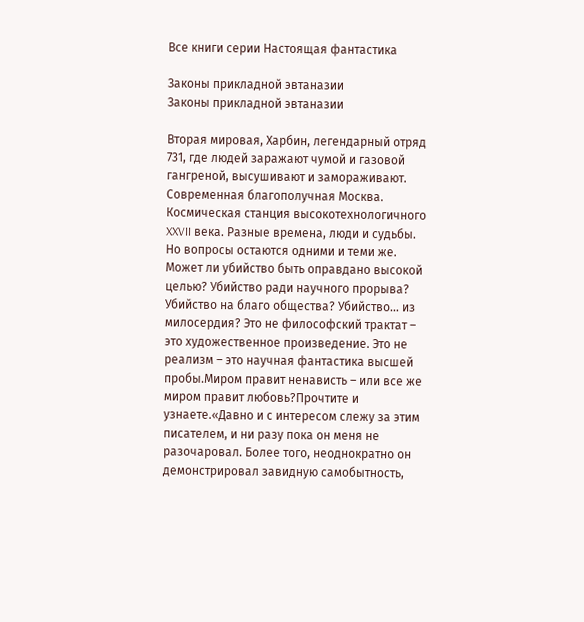Все книги серии Настоящая фантастика

Законы прикладной эвтаназии
Законы прикладной эвтаназии

Вторая мировая, Харбин, легендарный отряд 731, где людей заражают чумой и газовой гангреной, высушивают и замораживают. Современная благополучная Москва. Космическая станция высокотехнологичного XXVII века. Разные времена, люди и судьбы. Но вопросы остаются одними и теми же. Может ли убийство быть оправдано высокой целью? Убийство ради научного прорыва? Убийство на благо общества? Убийство… из милосердия? Это не философский трактат – это художественное произведение. Это не реализм – это научная фантастика высшей пробы.Миром правит ненависть – или все же миром правит любовь?Прочтите и узнаете.«Давно и с интересом слежу за этим писателем, и ни разу пока он меня не разочаровал. Более того, неоднократно он демонстрировал завидную самобытность,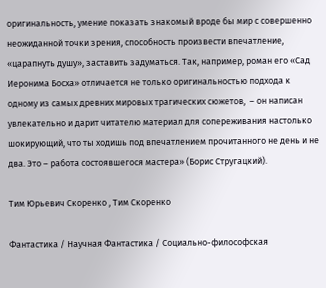оригинальность, умение показать знакомый вроде бы мир с совершенно неожиданной точки зрения, способность произвести впечатление, «царапнуть душу», заставить задуматься. Так, например, роман его «Сад Иеронима Босха» отличается не только оригинальностью подхода к одному из самых древних мировых трагических сюжетов,  – он написан увлекательно и дарит читателю материал для сопереживания настолько шокирующий, что ты ходишь под впечатлением прочитанного не день и не два. Это – работа состоявшегося мастера» (Борис Стругацкий).

Тим Юрьевич Скоренко , Тим Скоренко

Фантастика / Научная Фантастика / Социально-философская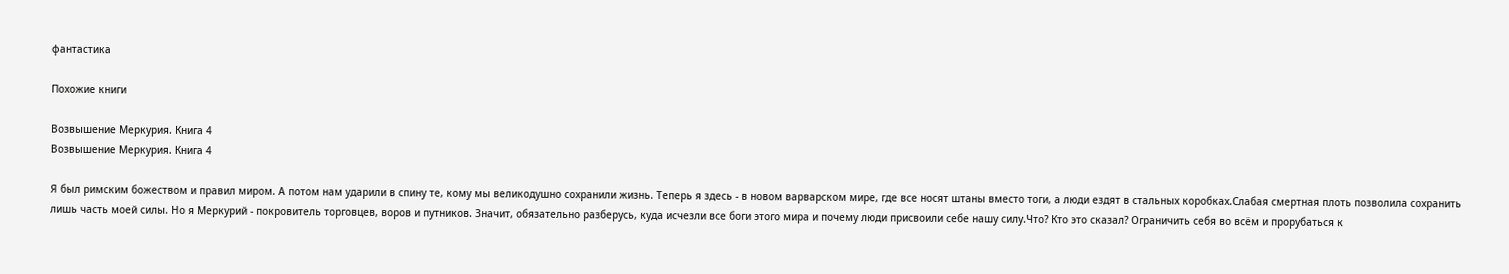фантастика

Похожие книги

Возвышение Меркурия. Книга 4
Возвышение Меркурия. Книга 4

Я был римским божеством и правил миром. А потом нам ударили в спину те, кому мы великодушно сохранили жизнь. Теперь я здесь - в новом варварском мире, где все носят штаны вместо тоги, а люди ездят в стальных коробках.Слабая смертная плоть позволила сохранить лишь часть моей силы. Но я Меркурий - покровитель торговцев, воров и путников. Значит, обязательно разберусь, куда исчезли все боги этого мира и почему люди присвоили себе нашу силу.Что? Кто это сказал? Ограничить себя во всём и прорубаться к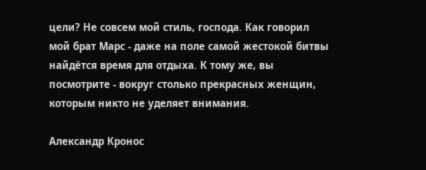цели? Не совсем мой стиль, господа. Как говорил мой брат Марс - даже на поле самой жестокой битвы найдётся время для отдыха. К тому же, вы посмотрите - вокруг столько прекрасных женщин, которым никто не уделяет внимания.

Александр Кронос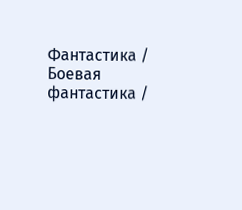Фантастика / Боевая фантастика /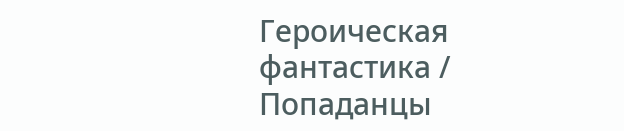Героическая фантастика / Попаданцы